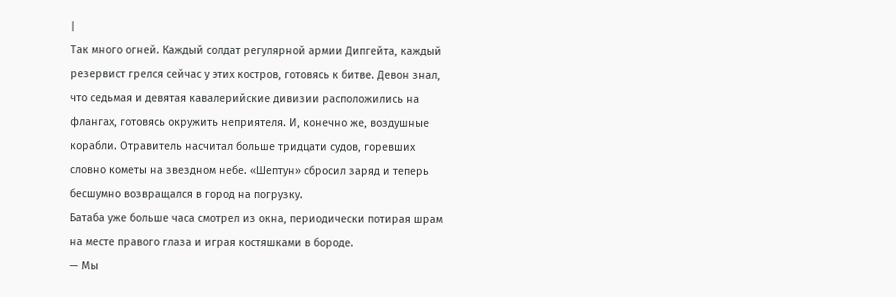|
Так много огней. Каждый солдат регулярной армии Дипгейта, каждый резервист грелся сейчас у этих костров, готовясь к битве. Девон знал, что седьмая и девятая кавалерийские дивизии расположились на флангах, готовясь окружить неприятеля. И, конечно же, воздушные корабли. Отравитель насчитал больше тридцати судов, горевших словно кометы на звездном небе. «Шептун» сбросил заряд и теперь бесшумно возвращался в город на погрузку.
Батаба уже больше часа смотрел из окна, периодически потирая шрам на месте правого глаза и играя костяшками в бороде.
— Мы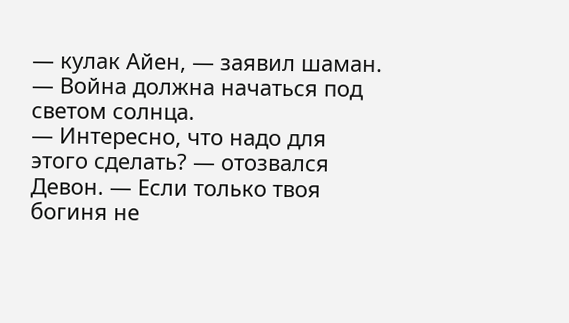— кулак Айен, — заявил шаман. — Война должна начаться под светом солнца.
— Интересно, что надо для этого сделать? — отозвался Девон. — Если только твоя богиня не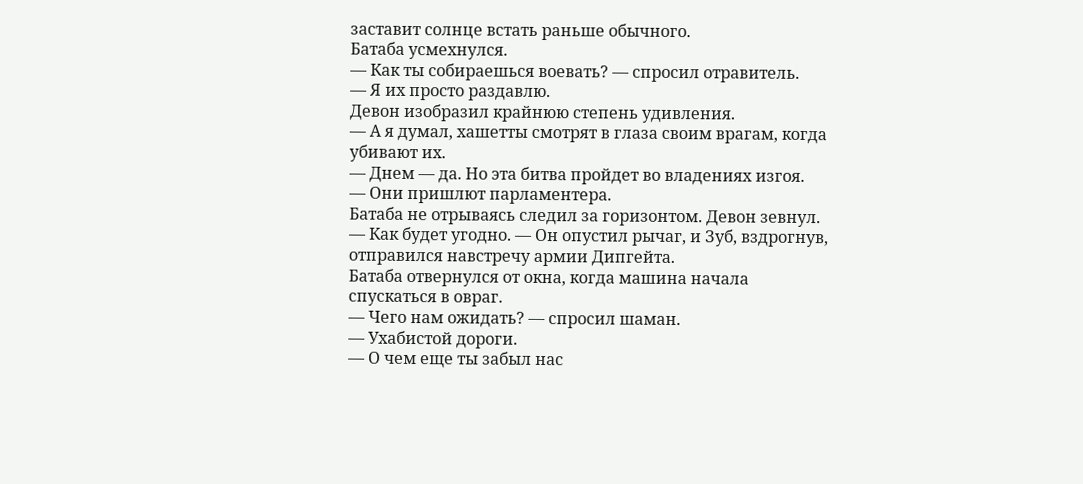заставит солнце встать раньше обычного.
Батаба усмехнулся.
— Как ты собираешься воевать? — спросил отравитель.
— Я их просто раздавлю.
Девон изобразил крайнюю степень удивления.
— А я думал, хашетты смотрят в глаза своим врагам, когда убивают их.
— Днем — да. Но эта битва пройдет во владениях изгоя.
— Они пришлют парламентера.
Батаба не отрываясь следил за горизонтом. Девон зевнул.
— Как будет угодно. — Он опустил рычаг, и Зуб, вздрогнув, отправился навстречу армии Дипгейта.
Батаба отвернулся от окна, когда машина начала спускаться в овраг.
— Чего нам ожидать? — спросил шаман.
— Ухабистой дороги.
— О чем еще ты забыл нас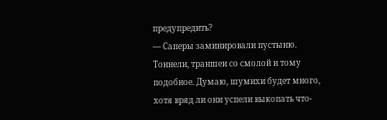предупредить?
— Саперы заминировали пустыню. Тоннели, траншеи со смолой и тому подобное. Думаю, шумихи будет много, хотя вряд ли они успели выкопать что-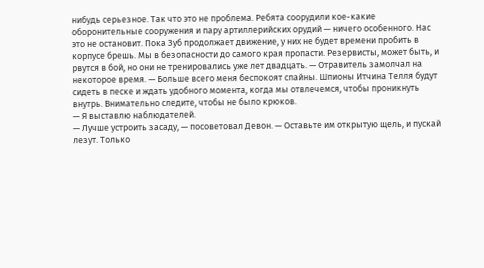нибудь серьезное. Так что это не проблема. Ребята соорудили кое-какие оборонительные сооружения и пару артиллерийских орудий — ничего особенного. Нас это не остановит. Пока Зуб продолжает движение, у них не будет времени пробить в корпусе брешь. Мы в безопасности до самого края пропасти. Резервисты, может быть, и рвутся в бой, но они не тренировались уже лет двадцать. — Отравитель замолчал на некоторое время. — Больше всего меня беспокоят спайны. Шпионы Итчина Телля будут сидеть в песке и ждать удобного момента, когда мы отвлечемся, чтобы проникнуть внутрь. Внимательно следите, чтобы не было крюков.
— Я выставлю наблюдателей.
— Лучше устроить засаду, — посоветовал Девон. — Оставьте им открытую щель, и пускай лезут. Только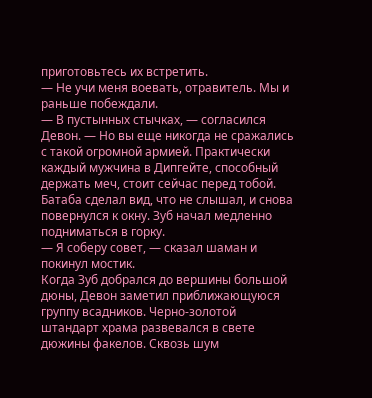приготовьтесь их встретить.
— Не учи меня воевать, отравитель. Мы и раньше побеждали.
— В пустынных стычках, — согласился Девон. — Но вы еще никогда не сражались с такой огромной армией. Практически каждый мужчина в Дипгейте, способный держать меч, стоит сейчас перед тобой.
Батаба сделал вид, что не слышал, и снова повернулся к окну. Зуб начал медленно подниматься в горку.
— Я соберу совет, — сказал шаман и покинул мостик.
Когда Зуб добрался до вершины большой дюны, Девон заметил приближающуюся группу всадников. Черно-золотой штандарт храма развевался в свете дюжины факелов. Сквозь шум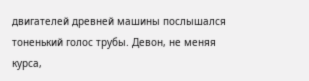двигателей древней машины послышался тоненький голос трубы. Девон, не меняя курса,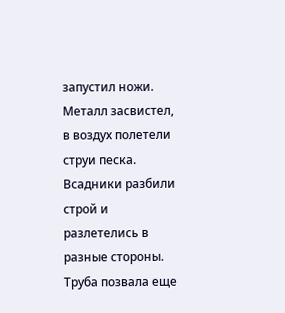запустил ножи. Металл засвистел, в воздух полетели струи песка. Всадники разбили строй и разлетелись в разные стороны. Труба позвала еще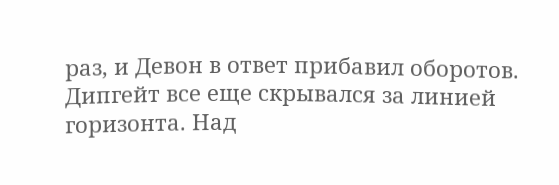раз, и Девон в ответ прибавил оборотов.
Дипгейт все еще скрывался за линией горизонта. Над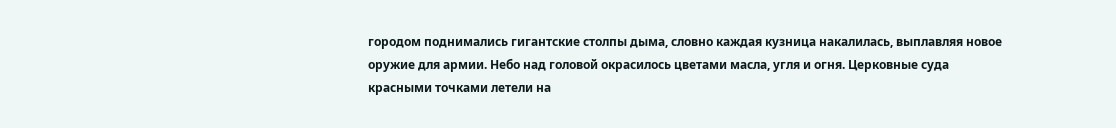городом поднимались гигантские столпы дыма, словно каждая кузница накалилась, выплавляя новое оружие для армии. Небо над головой окрасилось цветами масла, угля и огня. Церковные суда красными точками летели на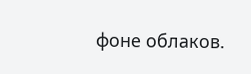фоне облаков.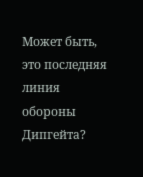Может быть, это последняя линия обороны Дипгейта?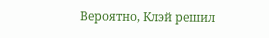Вероятно, Клэй решил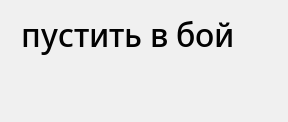пустить в бой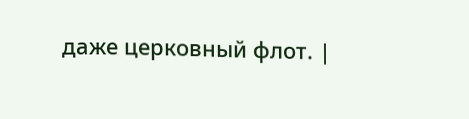даже церковный флот. |